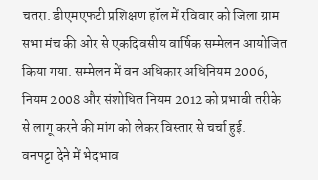चतरा. डीएमएफटी प्रशिक्षण हॉल में रविवार को जिला ग्राम सभा मंच की ओर से एकदिवसीय वार्षिक सम्मेलन आयोजित किया गया. सम्मेलन में वन अधिकार अधिनियम 2006, नियम 2008 और संशोधित नियम 2012 को प्रभावी तरीके से लागू करने की मांग को लेकर विस्तार से चर्चा हुई.
वनपट्टा देने में भेदभाव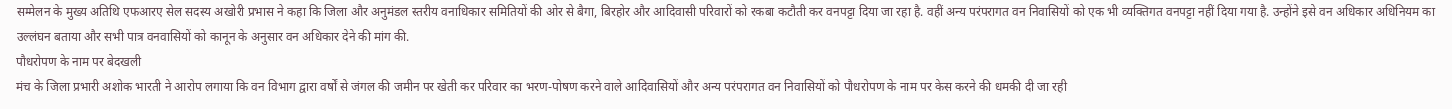सम्मेलन के मुख्य अतिथि एफआरए सेल सदस्य अखोरी प्रभास ने कहा कि जिला और अनुमंडल स्तरीय वनाधिकार समितियों की ओर से बैगा, बिरहोर और आदिवासी परिवारों को रकबा कटौती कर वनपट्टा दिया जा रहा है. वहीं अन्य परंपरागत वन निवासियों को एक भी व्यक्तिगत वनपट्टा नहीं दिया गया है. उन्होंने इसे वन अधिकार अधिनियम का उल्लंघन बताया और सभी पात्र वनवासियों को कानून के अनुसार वन अधिकार देने की मांग की.
पौधरोपण के नाम पर बेदखली
मंच के जिला प्रभारी अशोक भारती ने आरोप लगाया कि वन विभाग द्वारा वर्षों से जंगल की जमीन पर खेती कर परिवार का भरण-पोषण करने वाले आदिवासियों और अन्य परंपरागत वन निवासियों को पौधरोपण के नाम पर केस करने की धमकी दी जा रही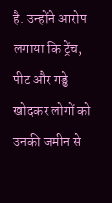है. उन्होंने आरोप लगाया कि ट्रेंच, पीट और गड्ढे खोदकर लोगों को उनकी जमीन से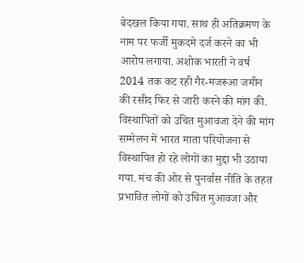बेदखल किया गया. साथ ही अतिक्रमण के नाम पर फर्जी मुकदमे दर्ज करने का भी आरोप लगाया. अशोक भारती ने वर्ष 2014 तक कट रही गैर-मजरूआ जमीन की रसीद फिर से जारी करने की मांग की.
विस्थापितों को उचित मुआवजा देने की मांग
सम्मेलन में भारत माता परियोजना से विस्थापित हो रहे लोगों का मुद्दा भी उठाया गया. मंच की ओर से पुनर्वास नीति के तहत प्रभावित लोगों को उचित मुआवजा और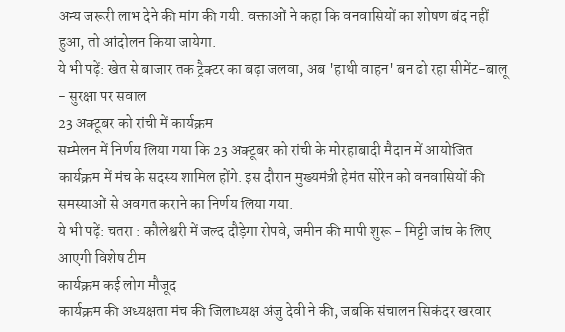अन्य जरूरी लाभ देने की मांग की गयी. वक्ताओं ने कहा कि वनवासियों का शोषण बंद नहीं हुआ, तो आंदोलन किया जायेगा.
ये भी पढ़ें: खेत से बाजार तक ट्रैक्टर का बढ़ा जलवा, अब 'हाथी वाहन' बन ढो रहा सीमेंट-बालू - सुरक्षा पर सवाल
23 अक्टूबर को रांची में कार्यक्रम
सम्मेलन में निर्णय लिया गया कि 23 अक्टूबर को रांची के मोरहाबादी मैदान में आयोजित कार्यक्रम में मंच के सदस्य शामिल होंगे. इस दौरान मुख्यमंत्री हेमंत सोरेन को वनवासियों की समस्याओं से अवगत कराने का निर्णय लिया गया.
ये भी पढ़ें: चतरा : कौलेश्वरी में जल्द दौड़ेगा रोपवे, जमीन की मापी शुरू - मिट्टी जांच के लिए आएगी विशेष टीम
कार्यक्रम कई लोग मौजूद
कार्यक्रम की अध्यक्षता मंच की जिलाध्यक्ष अंजु देवी ने की, जबकि संचालन सिकंदर खरवार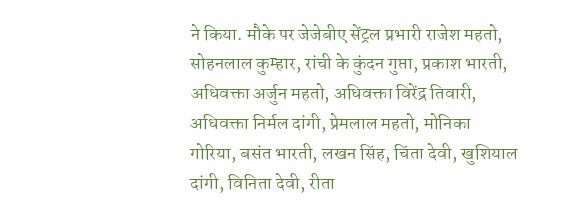ने किया. मौके पर जेजेबीए सेंट्रल प्रभारी राजेश महतो, सोहनलाल कुम्हार, रांची के कुंदन गुप्ता, प्रकाश भारती, अधिवक्ता अर्जुन महतो, अधिवक्ता विरेंद्र तिवारी, अधिवक्ता निर्मल दांगी, प्रेमलाल महतो, मोनिका गोरिया, बसंत भारती, लखन सिंह, चिंता देवी, खुशियाल दांगी, विनिता देवी, रीता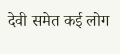देवी समेत कई लोग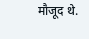मौजूद थे.